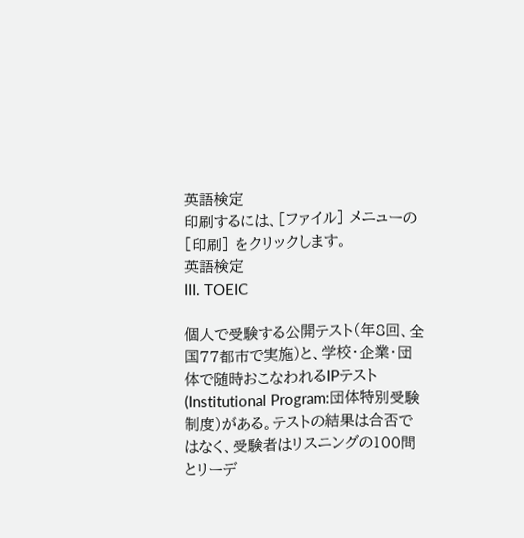英語検定
印刷するには、[ファイル] メニューの [印刷] をクリックします。
英語検定
III. TOEIC

個人で受験する公開テスト(年8回、全国77都市で実施)と、学校・企業・団体で随時おこなわれるIPテスト(Institutional Program:団体特別受験制度)がある。テストの結果は合否ではなく、受験者はリスニングの100問とリーデ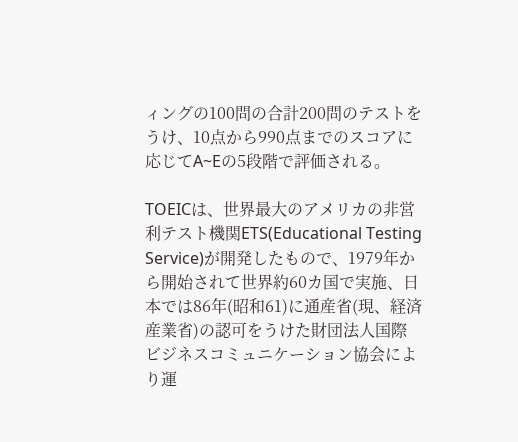ィングの100問の合計200問のテストをうけ、10点から990点までのスコアに応じてA~Eの5段階で評価される。

TOEICは、世界最大のアメリカの非営利テスト機関ETS(Educational Testing Service)が開発したもので、1979年から開始されて世界約60カ国で実施、日本では86年(昭和61)に通産省(現、経済産業省)の認可をうけた財団法人国際ビジネスコミュニケーション協会により運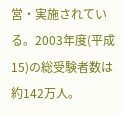営・実施されている。2003年度(平成15)の総受験者数は約142万人。